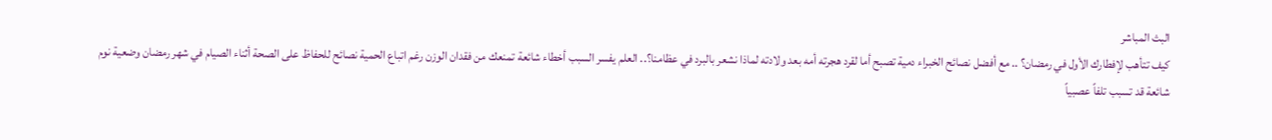البث المباشر
كيف تتأهب لإفطارك الأول في رمضان؟ .. مع أفضل نصائح الخبراء دمية تصبح أما لقرد هجرته أمه بعد ولادته لماذا نشعر بالبرد في عظامنا؟.. العلم يفسر السبب أخطاء شائعة تمنعك من فقدان الوزن رغم اتباع الحمية نصائح للحفاظ على الصحة أثناء الصيام في شهر رمضان وضعية نوم شائعة قد تسبب تلفاً عصبياً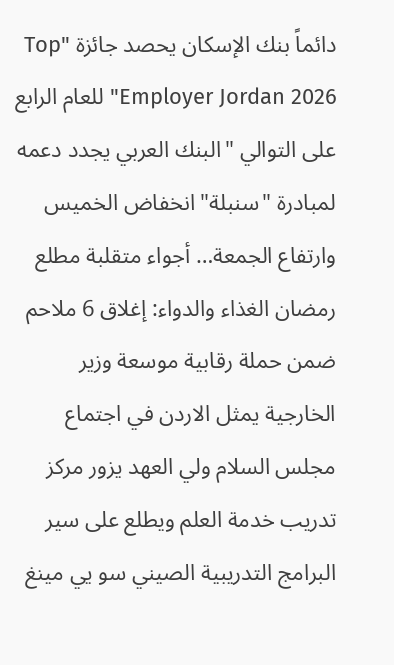دائماً بنك الإسكان يحصد جائزة "Top Employer Jordan 2026" للعام الرابع على التوالي "البنك العربي يجدد دعمه لمبادرة "سنبلة" انخفاض الخميس وارتفاع الجمعة… أجواء متقلبة مطلع رمضان الغذاء والدواء: إغلاق 6 ملاحم ضمن حملة رقابية موسعة وزير الخارجية يمثل الاردن في اجتماع مجلس السلام ولي العهد يزور مركز تدريب خدمة العلم ويطلع على سير البرامج التدريبية الصيني سو يي مينغ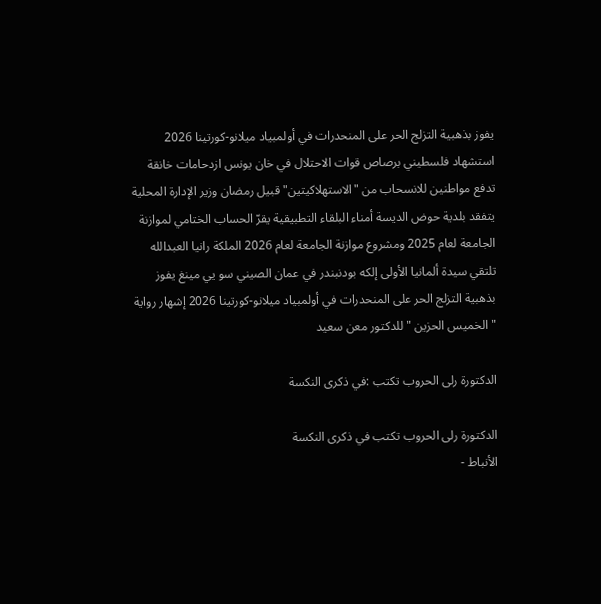يفوز بذهبية التزلج الحر على المنحدرات في أولمبياد ميلانو-كورتينا 2026 استشهاد فلسطيني برصاص قوات الاحتلال في خان يونس ازدحامات خانقة تدفع مواطنين للانسحاب من "الاستهلاكيتين" قبيل رمضان وزير الإدارة المحلية يتفقد بلدية حوض الديسة أمناء البلقاء التطبيقية يقرّ الحساب الختامي لموازنة الجامعة لعام 2025 ومشروع موازنة الجامعة لعام 2026 الملكة رانيا العبدالله تلتقي سيدة ألمانيا الأولى إلكه بودنبندر في عمان الصيني سو يي مينغ يفوز بذهبية التزلج الحر على المنحدرات في أولمبياد ميلانو-كورتينا 2026 إشهار رواية " الخميس الحزين " للدكتور معن سعيد

الدكتورة رلى الحروب تكتب :في ذكرى النكسة

الدكتورة رلى الحروب تكتب في ذكرى النكسة
الأنباط -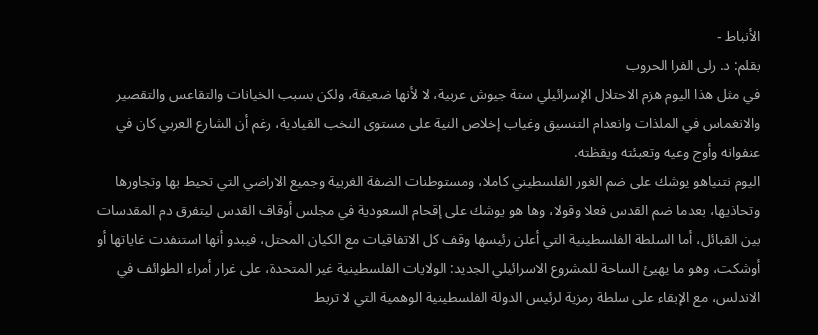الأنباط -
بقلم: د. رلى الفرا الحروب
في مثل هذا اليوم هزم الاحتلال الإسرائيلي ستة جيوش عربية، لا لأنها ضعيقة، ولكن بسبب الخيانات والتقاعس والتقصير والانغماس في الملذات وانعدام التنسيق وغياب إخلاص النية على مستوى النخب القيادية، رغم أن الشارع العربي كان في عنفوانه وأوج وعيه وتعبئته ويقظته.
اليوم نتنياهو يوشك على ضم الغور الفلسطيني كاملا، ومستوطنات الضفة الغربية وجميع الاراضي التي تحيط بها وتجاورها وتحاذيها، بعدما ضم القدس فعلا وقولا، وها هو يوشك على إقحام السعودية في مجلس أوقاف القدس ليتفرق دم المقدسات بين القبائل، أما السلطة الفلسطينية التي أعلن رئيسها وقف كل الاتفاقيات مع الكيان المحتل، فيبدو أنها استنفدت غاياتها أو أوشكت، وهو ما يهيئ الساحة للمشروع الاسرائيلي الجديد: الولايات الفلسطينية غير المتحدة، على غرار أمراء الطوائف في الاندلس، مع الإبقاء على سلطة رمزية لرئيس الدولة الفلسطينية الوهمية التي لا تربط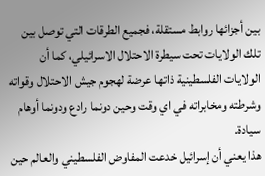بين أجزائها روابط مستقلة، فجميع الطرقات التي توصل بين تلك الولايات تحت سيطرة الاحتلال الاسرائيلي، كما أن الولايات الفلسطينية ذاتها عرضة لهجوم جيش الاحتلال وقواته وشرطته ومخابراته في اي وقت وحين دونما رادع ودونما أوهام سيادة.
هذا يعني أن إسرائيل خدعت المفاوض الفلسطيني والعالم حين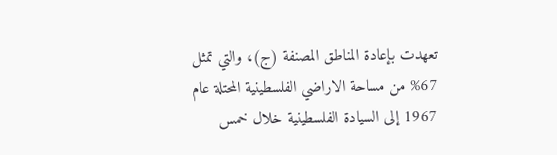تعهدت بإعادة المناطق المصنفة (ج)، والتي تمثل 67% من مساحة الاراضي الفلسطينية المحتلة عام 1967 إلى السيادة الفلسطينية خلال خمس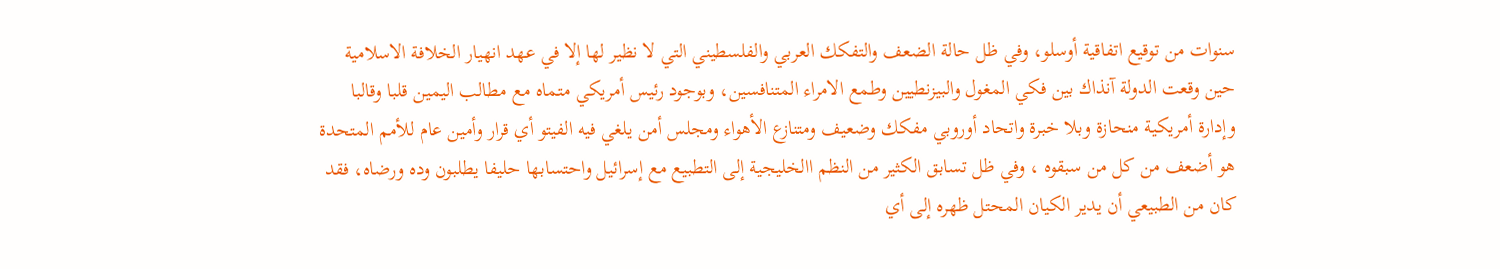سنوات من توقيع اتفاقية أوسلو، وفي ظل حالة الضعف والتفكك العربي والفلسطيني التي لا نظير لها إلا في عهد انهيار الخلافة الاسلامية حين وقعت الدولة آنذاك بين فكي المغول والبيزنطيين وطمع الامراء المتنافسين، وبوجود رئيس أمريكي متماه مع مطالب اليمين قلبا وقالبا وإدارة أمريكية منحازة وبلا خبرة واتحاد أوروبي مفكك وضعيف ومتنازع الأهواء ومجلس أمن يلغي فيه الفيتو أي قرار وأمين عام للأمم المتحدة هو أضعف من كل من سبقوه ، وفي ظل تسابق الكثير من النظم االخليجية إلى التطبيع مع إسرائيل واحتسابها حليفا يطلبون وده ورضاه، فقد كان من الطبيعي أن يدير الكيان المحتل ظهره إلى أي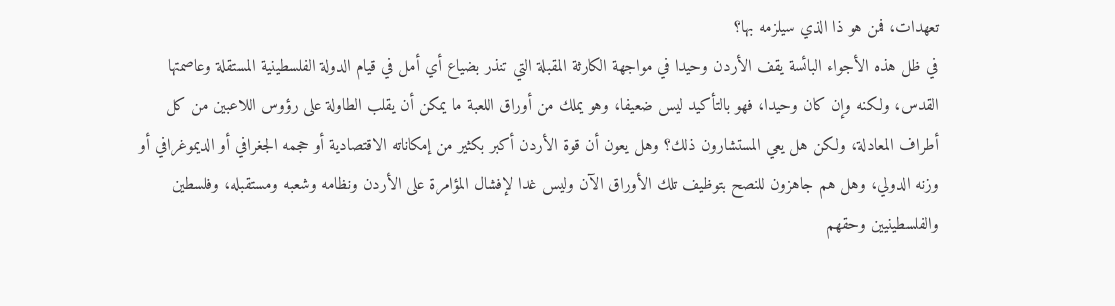تعهدات، فمن هو ذا الذي سيلزمه بها؟
في ظل هذه الأجواء البائسة يقف الأردن وحيدا في مواجهة الكارثة المقبلة التي تنذر بضياع أي أمل في قيام الدولة الفلسطينية المستقلة وعاصمتها القدس، ولكنه وإن كان وحيدا، فهو بالتأكيد ليس ضعيفا، وهو يملك من أوراق اللعبة ما يمكن أن يقلب الطاولة على رؤوس اللاعبين من كل أطراف المعادلة، ولكن هل يعي المستشارون ذلك؟ وهل يعون أن قوة الأردن أكبر بكثير من إمكاناته الاقتصادية أو حجمه الجغرافي أو الديموغرافي أو وزنه الدولي، وهل هم جاهزون للنصح بتوظيف تلك الأوراق الآن وليس غدا لإفشال المؤامرة على الأردن ونظامه وشعبه ومستقبله، وفلسطين والفلسطينيين وحقهم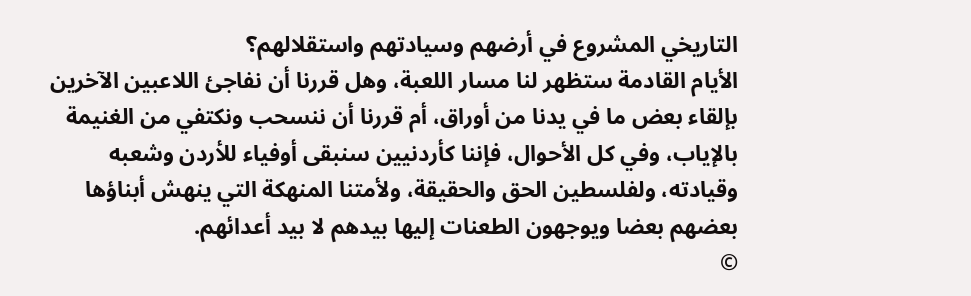التاريخي المشروع في أرضهم وسيادتهم واستقلالهم؟
الأيام القادمة ستظهر لنا مسار اللعبة، وهل قررنا أن نفاجئ اللاعبين الآخرين بإلقاء بعض ما في يدنا من أوراق، أم قررنا أن ننسحب ونكتفي من الغنيمة بالإياب، وفي كل الأحوال، فإننا كأردنيين سنبقى أوفياء للأردن وشعبه وقيادته، ولفلسطين الحق والحقيقة، ولأمتنا المنهكة التي ينهش أبناؤها بعضهم بعضا ويوجهون الطعنات إليها بيدهم لا بيد أعدائهم.
©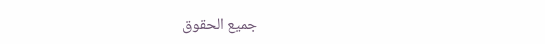جميع الحقوق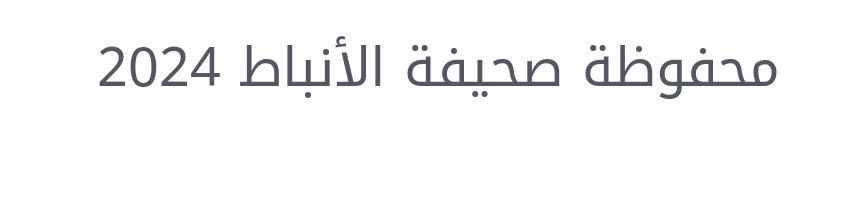محفوظة صحيفة الأنباط 2024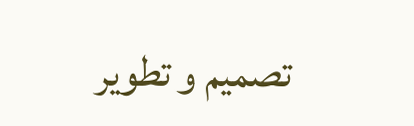تصميم و تطوير